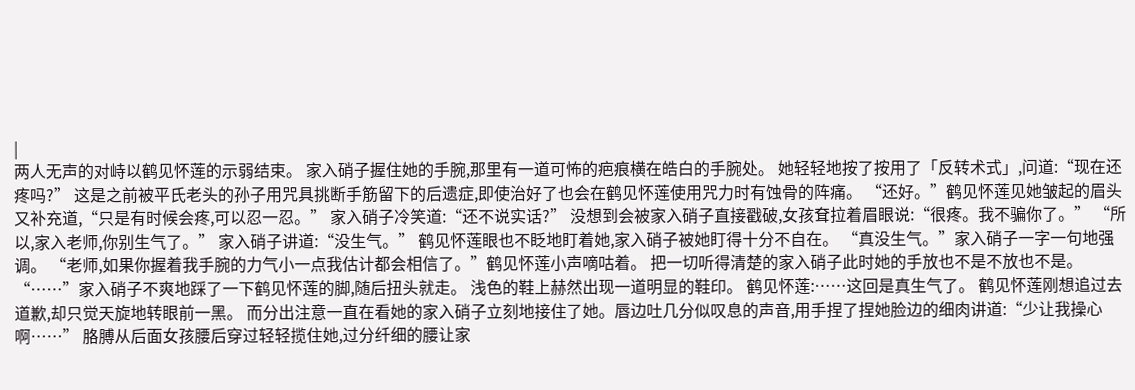|
两人无声的对峙以鹤见怀莲的示弱结束。 家入硝子握住她的手腕,那里有一道可怖的疤痕横在皓白的手腕处。 她轻轻地按了按用了「反转术式」,问道:“现在还疼吗?” 这是之前被平氏老头的孙子用咒具挑断手筋留下的后遗症,即使治好了也会在鹤见怀莲使用咒力时有蚀骨的阵痛。 “还好。”鹤见怀莲见她皱起的眉头又补充道,“只是有时候会疼,可以忍一忍。” 家入硝子冷笑道:“还不说实话?” 没想到会被家入硝子直接戳破,女孩耷拉着眉眼说:“很疼。我不骗你了。” “所以,家入老师,你别生气了。” 家入硝子讲道:“没生气。” 鹤见怀莲眼也不眨地盯着她,家入硝子被她盯得十分不自在。 “真没生气。”家入硝子一字一句地强调。 “老师,如果你握着我手腕的力气小一点我估计都会相信了。”鹤见怀莲小声嘀咕着。 把一切听得清楚的家入硝子此时她的手放也不是不放也不是。 “……”家入硝子不爽地踩了一下鹤见怀莲的脚,随后扭头就走。 浅色的鞋上赫然出现一道明显的鞋印。 鹤见怀莲:……这回是真生气了。 鹤见怀莲刚想追过去道歉,却只觉天旋地转眼前一黑。 而分出注意一直在看她的家入硝子立刻地接住了她。唇边吐几分似叹息的声音,用手捏了捏她脸边的细肉讲道:“少让我操心啊……” 胳膊从后面女孩腰后穿过轻轻揽住她,过分纤细的腰让家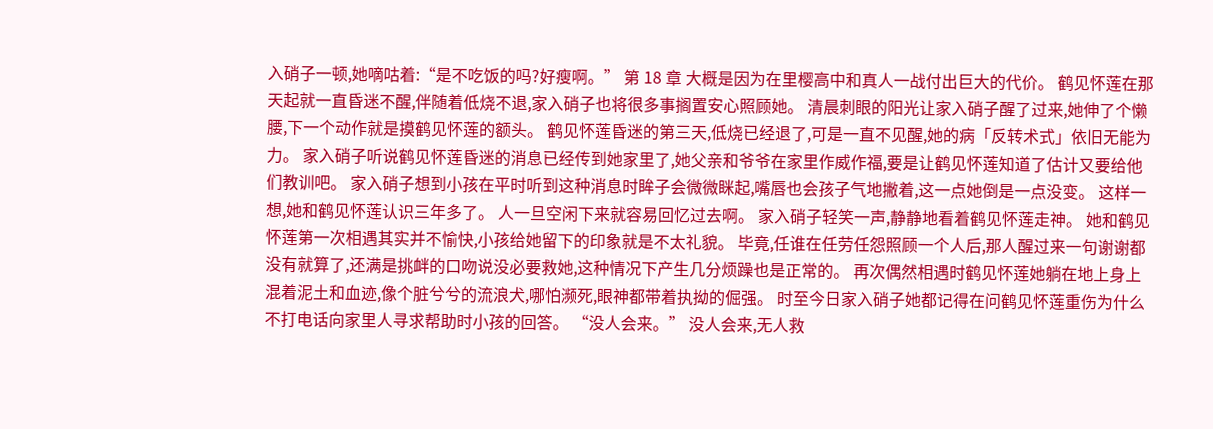入硝子一顿,她嘀咕着:“是不吃饭的吗?好瘦啊。” 第 18 章 大概是因为在里樱高中和真人一战付出巨大的代价。 鹤见怀莲在那天起就一直昏迷不醒,伴随着低烧不退,家入硝子也将很多事搁置安心照顾她。 清晨刺眼的阳光让家入硝子醒了过来,她伸了个懒腰,下一个动作就是摸鹤见怀莲的额头。 鹤见怀莲昏迷的第三天,低烧已经退了,可是一直不见醒,她的病「反转术式」依旧无能为力。 家入硝子听说鹤见怀莲昏迷的消息已经传到她家里了,她父亲和爷爷在家里作威作福,要是让鹤见怀莲知道了估计又要给他们教训吧。 家入硝子想到小孩在平时听到这种消息时眸子会微微眯起,嘴唇也会孩子气地撇着,这一点她倒是一点没变。 这样一想,她和鹤见怀莲认识三年多了。 人一旦空闲下来就容易回忆过去啊。 家入硝子轻笑一声,静静地看着鹤见怀莲走神。 她和鹤见怀莲第一次相遇其实并不愉快,小孩给她留下的印象就是不太礼貌。 毕竟,任谁在任劳任怨照顾一个人后,那人醒过来一句谢谢都没有就算了,还满是挑衅的口吻说没必要救她,这种情况下产生几分烦躁也是正常的。 再次偶然相遇时鹤见怀莲她躺在地上身上混着泥土和血迹,像个脏兮兮的流浪犬,哪怕濒死,眼神都带着执拗的倔强。 时至今日家入硝子她都记得在问鹤见怀莲重伤为什么不打电话向家里人寻求帮助时小孩的回答。 “没人会来。” 没人会来,无人救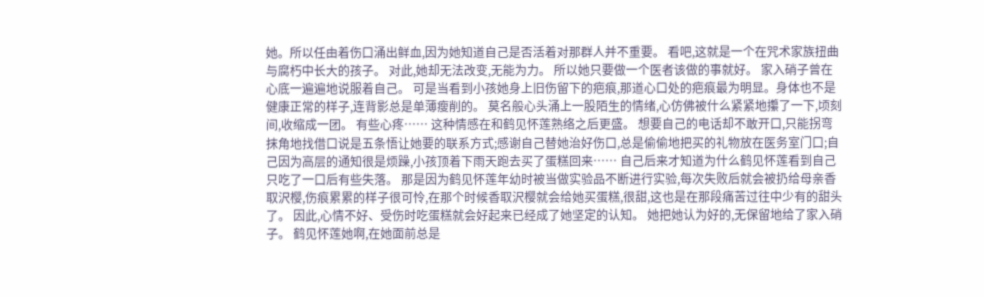她。所以任由着伤口涌出鲜血,因为她知道自己是否活着对那群人并不重要。 看吧,这就是一个在咒术家族扭曲与腐朽中长大的孩子。 对此,她却无法改变,无能为力。 所以她只要做一个医者该做的事就好。 家入硝子曾在心底一遍遍地说服着自己。 可是当看到小孩她身上旧伤留下的疤痕,那道心口处的疤痕最为明显。身体也不是健康正常的样子,连背影总是单薄瘦削的。 莫名般心头涌上一股陌生的情绪,心仿佛被什么紧紧地攥了一下,顷刻间,收缩成一团。 有些心疼…… 这种情感在和鹤见怀莲熟络之后更盛。 想要自己的电话却不敢开口,只能拐弯抹角地找借口说是五条悟让她要的联系方式;感谢自己替她治好伤口,总是偷偷地把买的礼物放在医务室门口;自己因为高层的通知很是烦躁,小孩顶着下雨天跑去买了蛋糕回来…… 自己后来才知道为什么鹤见怀莲看到自己只吃了一口后有些失落。 那是因为鹤见怀莲年幼时被当做实验品不断进行实验,每次失败后就会被扔给母亲香取沢樱,伤痕累累的样子很可怜,在那个时候香取沢樱就会给她买蛋糕,很甜,这也是在那段痛苦过往中少有的甜头了。 因此,心情不好、受伤时吃蛋糕就会好起来已经成了她坚定的认知。 她把她认为好的,无保留地给了家入硝子。 鹤见怀莲她啊,在她面前总是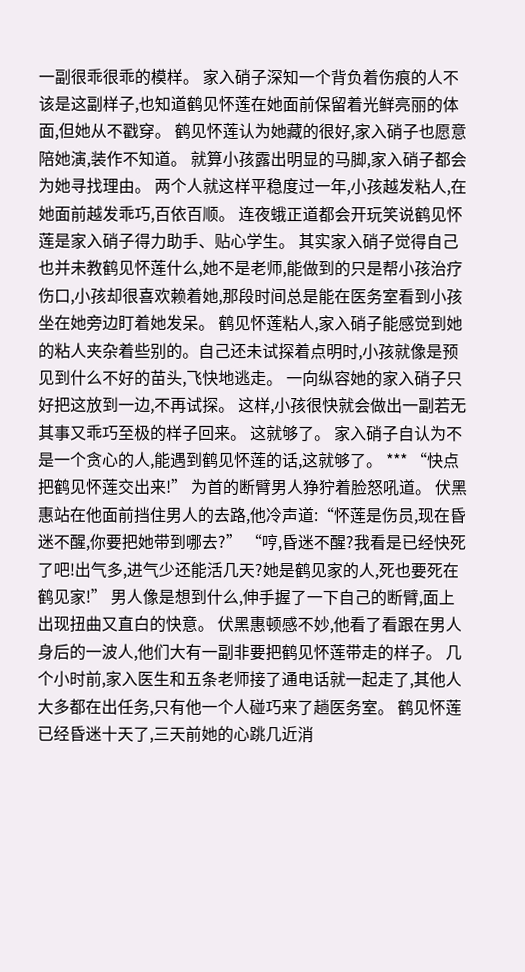一副很乖很乖的模样。 家入硝子深知一个背负着伤痕的人不该是这副样子,也知道鹤见怀莲在她面前保留着光鲜亮丽的体面,但她从不戳穿。 鹤见怀莲认为她藏的很好,家入硝子也愿意陪她演,装作不知道。 就算小孩露出明显的马脚,家入硝子都会为她寻找理由。 两个人就这样平稳度过一年,小孩越发粘人,在她面前越发乖巧,百依百顺。 连夜蛾正道都会开玩笑说鹤见怀莲是家入硝子得力助手、贴心学生。 其实家入硝子觉得自己也并未教鹤见怀莲什么,她不是老师,能做到的只是帮小孩治疗伤口,小孩却很喜欢赖着她,那段时间总是能在医务室看到小孩坐在她旁边盯着她发呆。 鹤见怀莲粘人,家入硝子能感觉到她的粘人夹杂着些别的。自己还未试探着点明时,小孩就像是预见到什么不好的苗头,飞快地逃走。 一向纵容她的家入硝子只好把这放到一边,不再试探。 这样,小孩很快就会做出一副若无其事又乖巧至极的样子回来。 这就够了。 家入硝子自认为不是一个贪心的人,能遇到鹤见怀莲的话,这就够了。 *** “快点把鹤见怀莲交出来!” 为首的断臂男人狰狞着脸怒吼道。 伏黑惠站在他面前挡住男人的去路,他冷声道:“怀莲是伤员,现在昏迷不醒,你要把她带到哪去?” “哼,昏迷不醒?我看是已经快死了吧!出气多,进气少还能活几天?她是鹤见家的人,死也要死在鹤见家!” 男人像是想到什么,伸手握了一下自己的断臂,面上出现扭曲又直白的快意。 伏黑惠顿感不妙,他看了看跟在男人身后的一波人,他们大有一副非要把鹤见怀莲带走的样子。 几个小时前,家入医生和五条老师接了通电话就一起走了,其他人大多都在出任务,只有他一个人碰巧来了趟医务室。 鹤见怀莲已经昏迷十天了,三天前她的心跳几近消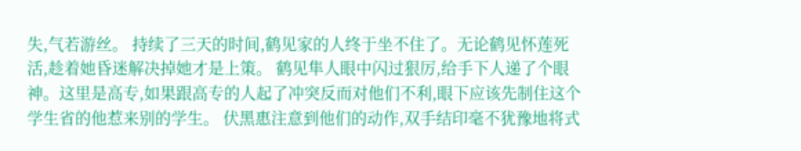失,气若游丝。 持续了三天的时间,鹤见家的人终于坐不住了。无论鹤见怀莲死活,趁着她昏迷解决掉她才是上策。 鹤见隼人眼中闪过狠厉,给手下人递了个眼神。这里是高专,如果跟高专的人起了冲突反而对他们不利,眼下应该先制住这个学生省的他惹来别的学生。 伏黑惠注意到他们的动作,双手结印毫不犹豫地将式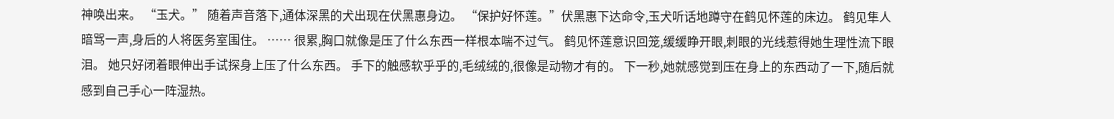神唤出来。 “玉犬。” 随着声音落下,通体深黑的犬出现在伏黑惠身边。 “保护好怀莲。”伏黑惠下达命令,玉犬听话地蹲守在鹤见怀莲的床边。 鹤见隼人暗骂一声,身后的人将医务室围住。 …… 很累,胸口就像是压了什么东西一样根本喘不过气。 鹤见怀莲意识回笼,缓缓睁开眼,刺眼的光线惹得她生理性流下眼泪。 她只好闭着眼伸出手试探身上压了什么东西。 手下的触感软乎乎的,毛绒绒的,很像是动物才有的。 下一秒,她就感觉到压在身上的东西动了一下,随后就感到自己手心一阵湿热。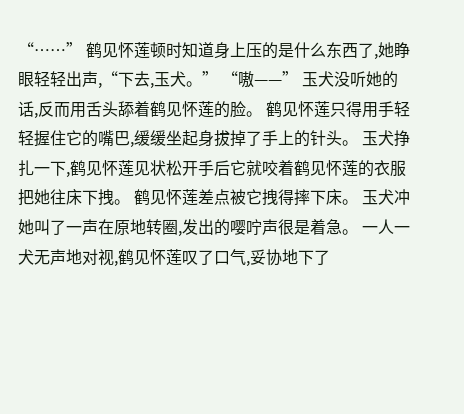“……” 鹤见怀莲顿时知道身上压的是什么东西了,她睁眼轻轻出声,“下去,玉犬。” “嗷——” 玉犬没听她的话,反而用舌头舔着鹤见怀莲的脸。 鹤见怀莲只得用手轻轻握住它的嘴巴,缓缓坐起身拔掉了手上的针头。 玉犬挣扎一下,鹤见怀莲见状松开手后它就咬着鹤见怀莲的衣服把她往床下拽。 鹤见怀莲差点被它拽得摔下床。 玉犬冲她叫了一声在原地转圈,发出的嘤咛声很是着急。 一人一犬无声地对视,鹤见怀莲叹了口气,妥协地下了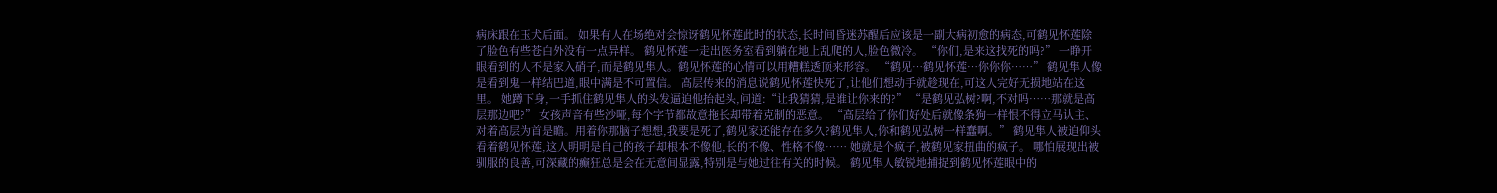病床跟在玉犬后面。 如果有人在场绝对会惊讶鹤见怀莲此时的状态,长时间昏迷苏醒后应该是一副大病初愈的病态,可鹤见怀莲除了脸色有些苍白外没有一点异样。 鹤见怀莲一走出医务室看到躺在地上乱爬的人,脸色微冷。 “你们,是来这找死的吗?” 一睁开眼看到的人不是家入硝子,而是鹤见隼人。鹤见怀莲的心情可以用糟糕透顶来形容。 “鹤见…鹤见怀莲…你你你……” 鹤见隼人像是看到鬼一样结巴道,眼中满是不可置信。 高层传来的消息说鹤见怀莲快死了,让他们想动手就趁现在,可这人完好无损地站在这里。 她蹲下身,一手抓住鹤见隼人的头发逼迫他抬起头,问道:“让我猜猜,是谁让你来的?” “是鹤见弘树?啊,不对吗……那就是高层那边吧?” 女孩声音有些沙哑,每个字节都故意拖长却带着克制的恶意。 “高层给了你们好处后就像条狗一样恨不得立马认主、对着高层为首是瞻。用着你那脑子想想,我要是死了,鹤见家还能存在多久?鹤见隼人,你和鹤见弘树一样蠢啊。” 鹤见隼人被迫仰头看着鹤见怀莲,这人明明是自己的孩子却根本不像他,长的不像、性格不像…… 她就是个疯子,被鹤见家扭曲的疯子。 哪怕展现出被驯服的良善,可深藏的癫狂总是会在无意间显露,特别是与她过往有关的时候。 鹤见隼人敏锐地捕捉到鹤见怀莲眼中的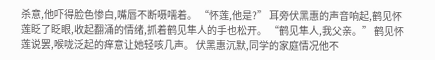杀意,他吓得脸色惨白,嘴唇不断嗫嚅着。 “怀莲,他是?” 耳旁伏黑惠的声音响起,鹤见怀莲眨了眨眼,收起翻涌的情绪,抓着鹤见隼人的手也松开。 “鹤见隼人,我父亲。” 鹤见怀莲说罢,喉咙泛起的痒意让她轻咳几声。 伏黑惠沉默,同学的家庭情况他不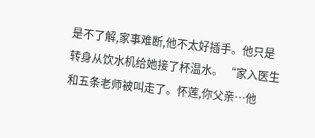是不了解,家事难断,他不太好插手。他只是转身从饮水机给她接了杯温水。 “家入医生和五条老师被叫走了。怀莲,你父亲…他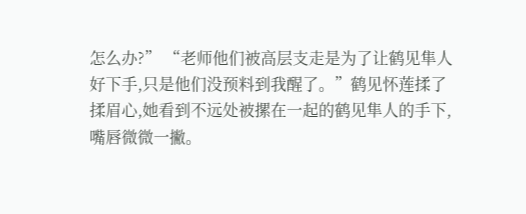怎么办?” “老师他们被高层支走是为了让鹤见隼人好下手,只是他们没预料到我醒了。”鹤见怀莲揉了揉眉心,她看到不远处被摞在一起的鹤见隼人的手下,嘴唇微微一撇。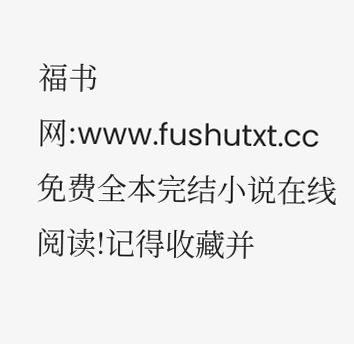福书网:www.fushutxt.cc免费全本完结小说在线阅读!记得收藏并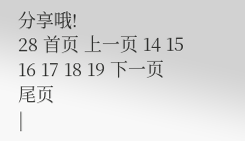分享哦!
28 首页 上一页 14 15 16 17 18 19 下一页 尾页
|